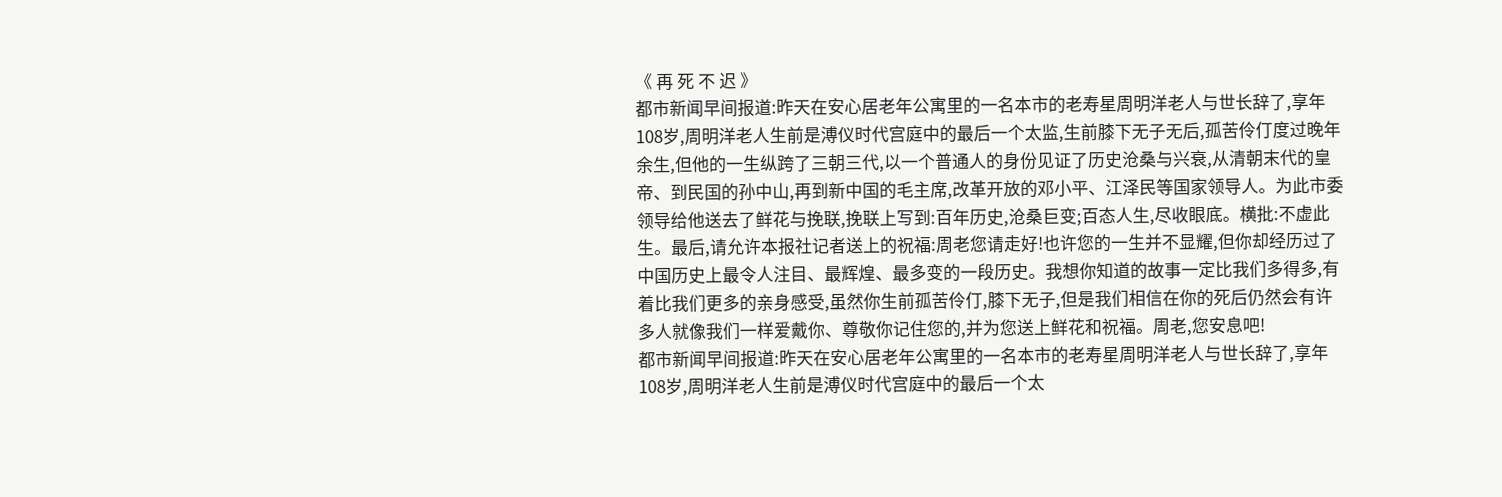《 再 死 不 迟 》
都市新闻早间报道:昨天在安心居老年公寓里的一名本市的老寿星周明洋老人与世长辞了,享年108岁,周明洋老人生前是溥仪时代宫庭中的最后一个太监,生前膝下无子无后,孤苦伶仃度过晚年余生,但他的一生纵跨了三朝三代,以一个普通人的身份见证了历史沧桑与兴衰,从清朝末代的皇帝、到民国的孙中山,再到新中国的毛主席,改革开放的邓小平、江泽民等国家领导人。为此市委领导给他送去了鲜花与挽联,挽联上写到:百年历史,沧桑巨变;百态人生,尽收眼底。横批:不虚此生。最后,请允许本报社记者送上的祝福:周老您请走好!也许您的一生并不显耀,但你却经历过了中国历史上最令人注目、最辉煌、最多变的一段历史。我想你知道的故事一定比我们多得多,有着比我们更多的亲身感受,虽然你生前孤苦伶仃,膝下无子,但是我们相信在你的死后仍然会有许多人就像我们一样爱戴你、尊敬你记住您的,并为您送上鲜花和祝福。周老,您安息吧!
都市新闻早间报道:昨天在安心居老年公寓里的一名本市的老寿星周明洋老人与世长辞了,享年108岁,周明洋老人生前是溥仪时代宫庭中的最后一个太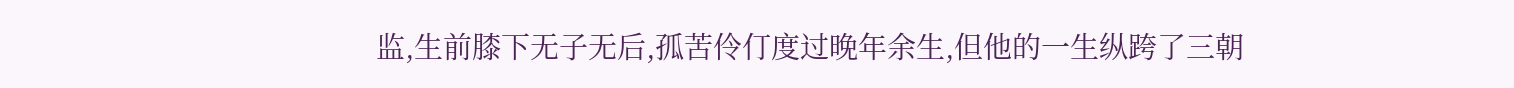监,生前膝下无子无后,孤苦伶仃度过晚年余生,但他的一生纵跨了三朝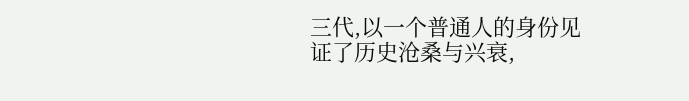三代,以一个普通人的身份见证了历史沧桑与兴衰,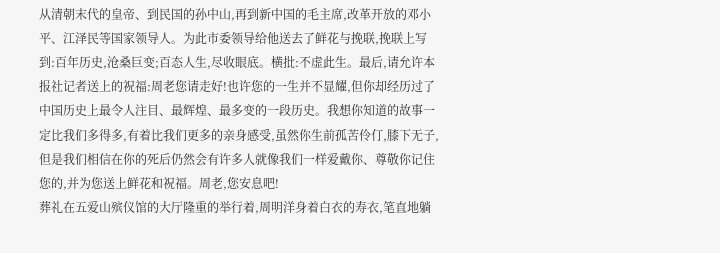从清朝末代的皇帝、到民国的孙中山,再到新中国的毛主席,改革开放的邓小平、江泽民等国家领导人。为此市委领导给他送去了鲜花与挽联,挽联上写到:百年历史,沧桑巨变;百态人生,尽收眼底。横批:不虚此生。最后,请允许本报社记者送上的祝福:周老您请走好!也许您的一生并不显耀,但你却经历过了中国历史上最令人注目、最辉煌、最多变的一段历史。我想你知道的故事一定比我们多得多,有着比我们更多的亲身感受,虽然你生前孤苦伶仃,膝下无子,但是我们相信在你的死后仍然会有许多人就像我们一样爱戴你、尊敬你记住您的,并为您送上鲜花和祝福。周老,您安息吧!
葬礼在五爱山殡仪馆的大厅隆重的举行着,周明洋身着白衣的寿衣,笔直地躺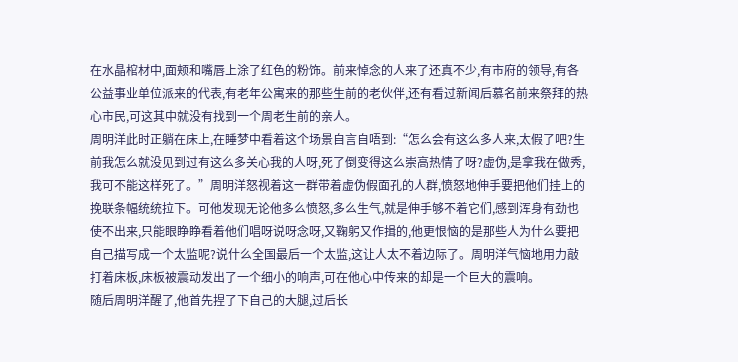在水晶棺材中,面颊和嘴唇上涂了红色的粉饰。前来悼念的人来了还真不少,有市府的领导,有各公益事业单位派来的代表,有老年公寓来的那些生前的老伙伴,还有看过新闻后慕名前来祭拜的热心市民,可这其中就没有找到一个周老生前的亲人。
周明洋此时正躺在床上,在睡梦中看着这个场景自言自唔到:“怎么会有这么多人来,太假了吧?生前我怎么就没见到过有这么多关心我的人呀,死了倒变得这么崇高热情了呀?虚伪,是拿我在做秀,我可不能这样死了。”周明洋怒视着这一群带着虚伪假面孔的人群,愤怒地伸手要把他们挂上的挽联条幅统统拉下。可他发现无论他多么愤怒,多么生气,就是伸手够不着它们,感到浑身有劲也使不出来,只能眼睁睁看着他们唱呀说呀念呀,又鞠躬又作揖的,他更恨恼的是那些人为什么要把自己描写成一个太监呢?说什么全国最后一个太监,这让人太不着边际了。周明洋气恼地用力敲打着床板,床板被震动发出了一个细小的响声,可在他心中传来的却是一个巨大的震响。
随后周明洋醒了,他首先捏了下自己的大腿,过后长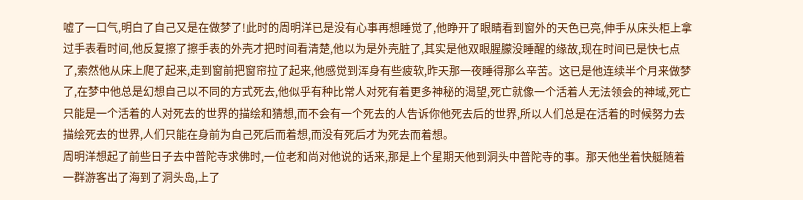嘘了一口气,明白了自己又是在做梦了!此时的周明洋已是没有心事再想睡觉了,他睁开了眼睛看到窗外的天色已亮,伸手从床头柜上拿过手表看时间,他反复擦了擦手表的外壳才把时间看清楚,他以为是外壳脏了,其实是他双眼腥朦没睡醒的缘故,现在时间已是快七点了,索然他从床上爬了起来,走到窗前把窗帘拉了起来,他感觉到浑身有些疲软,昨天那一夜睡得那么辛苦。这已是他连续半个月来做梦了,在梦中他总是幻想自己以不同的方式死去,他似乎有种比常人对死有着更多神秘的渴望,死亡就像一个活着人无法领会的神域,死亡只能是一个活着的人对死去的世界的描绘和猜想,而不会有一个死去的人告诉你他死去后的世界,所以人们总是在活着的时候努力去描绘死去的世界,人们只能在身前为自己死后而着想,而没有死后才为死去而着想。
周明洋想起了前些日子去中普陀寺求佛时,一位老和尚对他说的话来,那是上个星期天他到洞头中普陀寺的事。那天他坐着快艇随着一群游客出了海到了洞头岛,上了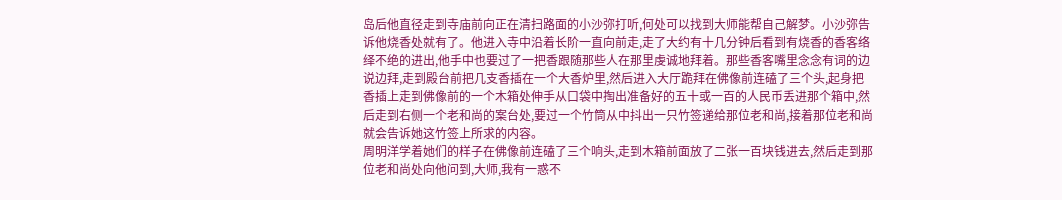岛后他直径走到寺庙前向正在清扫路面的小沙弥打听,何处可以找到大师能帮自己解梦。小沙弥告诉他烧香处就有了。他进入寺中沿着长阶一直向前走,走了大约有十几分钟后看到有烧香的香客络绎不绝的进出,他手中也要过了一把香跟随那些人在那里虔诚地拜着。那些香客嘴里念念有词的边说边拜,走到殿台前把几支香插在一个大香炉里,然后进入大厅跪拜在佛像前连磕了三个头,起身把香插上走到佛像前的一个木箱处伸手从口袋中掏出准备好的五十或一百的人民币丢进那个箱中,然后走到右侧一个老和尚的案台处,要过一个竹筒从中抖出一只竹签递给那位老和尚,接着那位老和尚就会告诉她这竹签上所求的内容。
周明洋学着她们的样子在佛像前连磕了三个响头,走到木箱前面放了二张一百块钱进去,然后走到那位老和尚处向他问到,大师,我有一惑不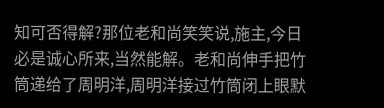知可否得解?那位老和尚笑笑说,施主,今日必是诚心所来,当然能解。老和尚伸手把竹筒递给了周明洋,周明洋接过竹筒闭上眼默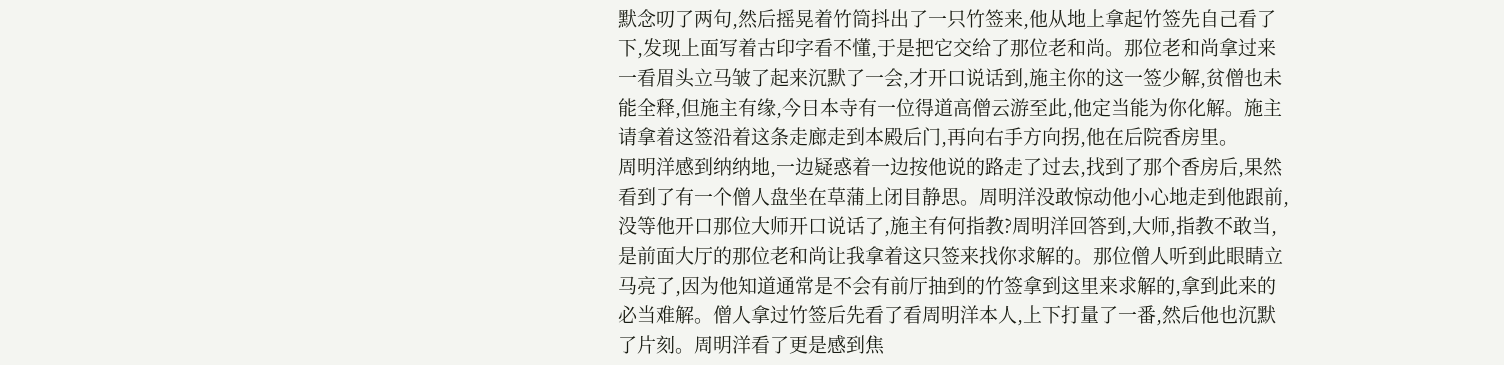默念叨了两句,然后摇晃着竹筒抖出了一只竹签来,他从地上拿起竹签先自己看了下,发现上面写着古印字看不懂,于是把它交给了那位老和尚。那位老和尚拿过来一看眉头立马皱了起来沉默了一会,才开口说话到,施主你的这一签少解,贫僧也未能全释,但施主有缘,今日本寺有一位得道高僧云游至此,他定当能为你化解。施主请拿着这签沿着这条走廊走到本殿后门,再向右手方向拐,他在后院香房里。
周明洋感到纳纳地,一边疑惑着一边按他说的路走了过去,找到了那个香房后,果然看到了有一个僧人盘坐在草蒲上闭目静思。周明洋没敢惊动他小心地走到他跟前,没等他开口那位大师开口说话了,施主有何指教?周明洋回答到,大师,指教不敢当,是前面大厅的那位老和尚让我拿着这只签来找你求解的。那位僧人听到此眼睛立马亮了,因为他知道通常是不会有前厅抽到的竹签拿到这里来求解的,拿到此来的必当难解。僧人拿过竹签后先看了看周明洋本人,上下打量了一番,然后他也沉默了片刻。周明洋看了更是感到焦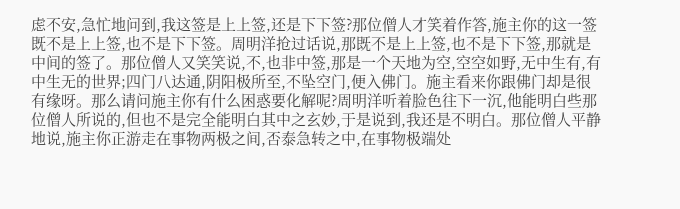虑不安,急忙地问到,我这签是上上签,还是下下签?那位僧人才笑着作答,施主你的这一签既不是上上签,也不是下下签。周明洋抢过话说,那既不是上上签,也不是下下签,那就是中间的签了。那位僧人又笑笑说,不,也非中签,那是一个天地为空,空空如野,无中生有,有中生无的世界;四门八达通,阴阳极所至,不坠空门,便入佛门。施主看来你跟佛门却是很有缘呀。那么请问施主你有什么困惑要化解呢?周明洋听着脸色往下一沉,他能明白些那位僧人所说的,但也不是完全能明白其中之玄妙,于是说到,我还是不明白。那位僧人平静地说,施主你正游走在事物两极之间,否泰急转之中,在事物极端处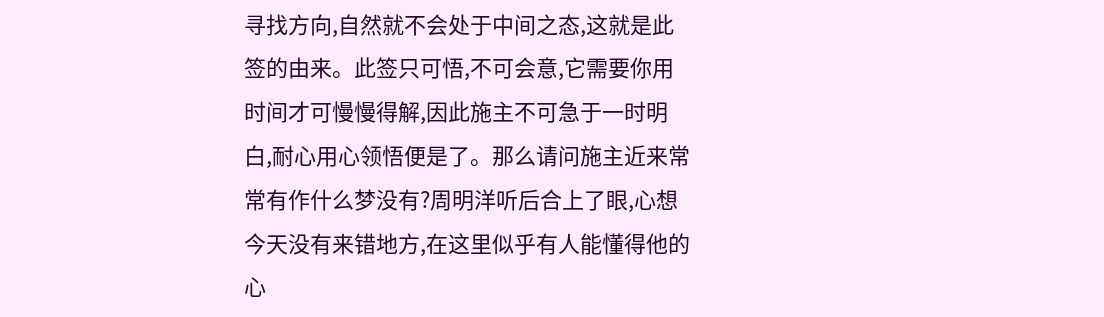寻找方向,自然就不会处于中间之态,这就是此签的由来。此签只可悟,不可会意,它需要你用时间才可慢慢得解,因此施主不可急于一时明白,耐心用心领悟便是了。那么请问施主近来常常有作什么梦没有?周明洋听后合上了眼,心想今天没有来错地方,在这里似乎有人能懂得他的心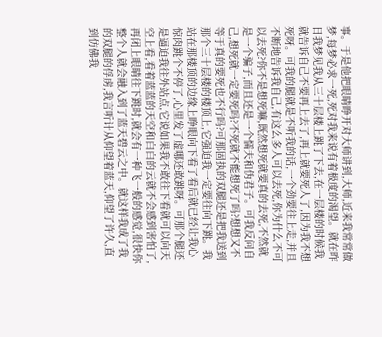事。于是他把眼睛睁开对大师讲到,大师,近来我常常做梦,每梦必求一死,死对我来说有着极度的渴望。就在昨日我梦见我从三十层楼上跳了下去,在一层楼的时候我就告诉自己不要再上去了,再上就要死人了,因为我不想死呀。可我的腿就是不听我的话,一个劲要往上走,并且不断地告诉我自己,有这么多人可以去死,你为什么不可以去死?你不是想死嘛,既然想死就要真的去死,不然就是一个骗子,而且还是一个懦夫和伪君子。可我反问自己,想死就一定要死吗?不死就不能想死了吗?想想又不等于真的要死也不行吗?可那固执的双腿还是把我送到那个三十层楼的楼顶上,它强迫我一定要往向下跳。我站在那楼顶的边缘上睁眼向下看了看后就已经让我心惊肉跳个不停了,心里发了虚哪还敢跳呀。可那个腿还是逼迫我往外站点,它说如果我不敢往下看就可以向天空上看,看着蓝蓝的天空和白白的云就不会感到害怕了,再闭上眼睛往下跳时,就会有一种飞一般的感觉,很快你整个人就会融入到了蓝天碧云之中。就这样我成了我的双腿的俘虏,我言听计从仰望着蓝天,仰望了许久,直到仿佛我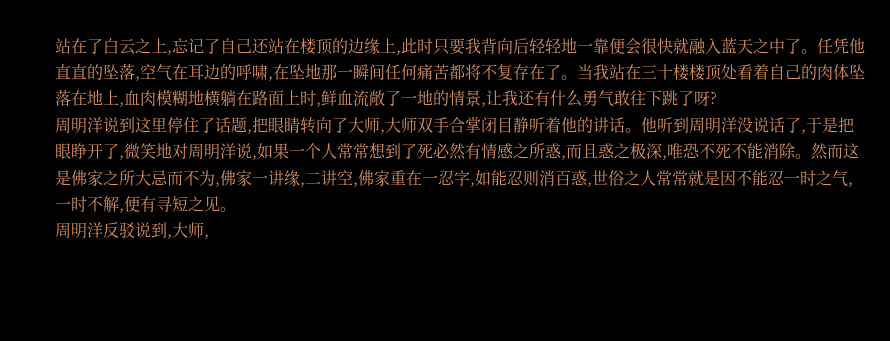站在了白云之上,忘记了自己还站在楼顶的边缘上,此时只要我背向后轻轻地一靠便会很快就融入蓝天之中了。任凭他直直的坠落,空气在耳边的呼啸,在坠地那一瞬间任何痛苦都将不复存在了。当我站在三十楼楼顶处看着自己的肉体坠落在地上,血肉模糊地横躺在路面上时,鲜血流敞了一地的情景,让我还有什么勇气敢往下跳了呀?
周明洋说到这里停住了话题,把眼睛转向了大师,大师双手合掌闭目静听着他的讲话。他听到周明洋没说话了,于是把眼睁开了,微笑地对周明洋说,如果一个人常常想到了死必然有情感之所惑,而且惑之极深,唯恐不死不能消除。然而这是佛家之所大忌而不为,佛家一讲缘,二讲空,佛家重在一忍字,如能忍则消百惑,世俗之人常常就是因不能忍一时之气,一时不解,便有寻短之见。
周明洋反驳说到,大师,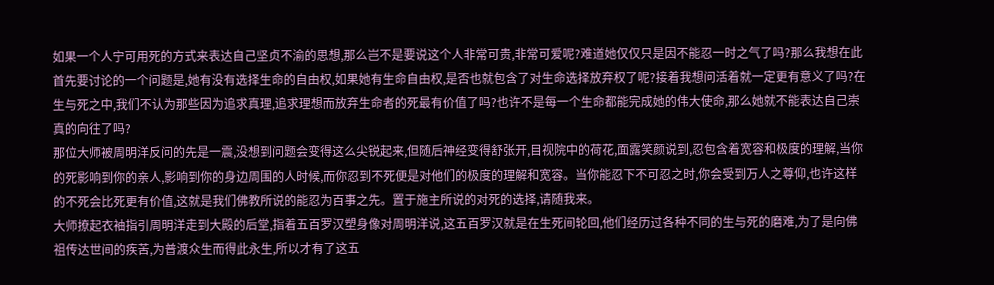如果一个人宁可用死的方式来表达自己坚贞不渝的思想,那么岂不是要说这个人非常可贵,非常可爱呢?难道她仅仅只是因不能忍一时之气了吗?那么我想在此首先要讨论的一个问题是,她有没有选择生命的自由权,如果她有生命自由权,是否也就包含了对生命选择放弃权了呢?接着我想问活着就一定更有意义了吗?在生与死之中,我们不认为那些因为追求真理,追求理想而放弃生命者的死最有价值了吗?也许不是每一个生命都能完成她的伟大使命,那么她就不能表达自己崇真的向往了吗?
那位大师被周明洋反问的先是一震,没想到问题会变得这么尖锐起来,但随后神经变得舒张开,目视院中的荷花,面露笑颜说到,忍包含着宽容和极度的理解,当你的死影响到你的亲人,影响到你的身边周围的人时候,而你忍到不死便是对他们的极度的理解和宽容。当你能忍下不可忍之时,你会受到万人之尊仰,也许这样的不死会比死更有价值,这就是我们佛教所说的能忍为百事之先。置于施主所说的对死的选择,请随我来。
大师撩起衣袖指引周明洋走到大殿的后堂,指着五百罗汉塑身像对周明洋说,这五百罗汉就是在生死间轮回,他们经历过各种不同的生与死的磨难,为了是向佛祖传达世间的疾苦,为普渡众生而得此永生,所以才有了这五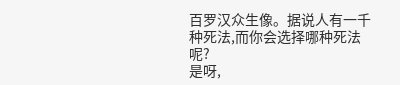百罗汉众生像。据说人有一千种死法,而你会选择哪种死法呢?
是呀,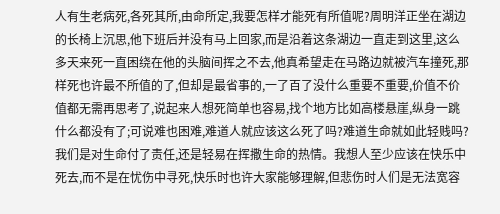人有生老病死,各死其所,由命所定,我要怎样才能死有所值呢?周明洋正坐在湖边的长椅上沉思,他下班后并没有马上回家,而是沿着这条湖边一直走到这里,这么多天来死一直困绕在他的头脑间挥之不去,他真希望走在马路边就被汽车撞死,那样死也许最不所值的了,但却是最省事的,一了百了没什么重要不重要,价值不价值都无需再思考了,说起来人想死简单也容易,找个地方比如高楼悬崖,纵身一跳什么都没有了;可说难也困难,难道人就应该这么死了吗?难道生命就如此轻贱吗?我们是对生命付了责任,还是轻易在挥撒生命的热情。我想人至少应该在快乐中死去,而不是在忧伤中寻死,快乐时也许大家能够理解,但悲伤时人们是无法宽容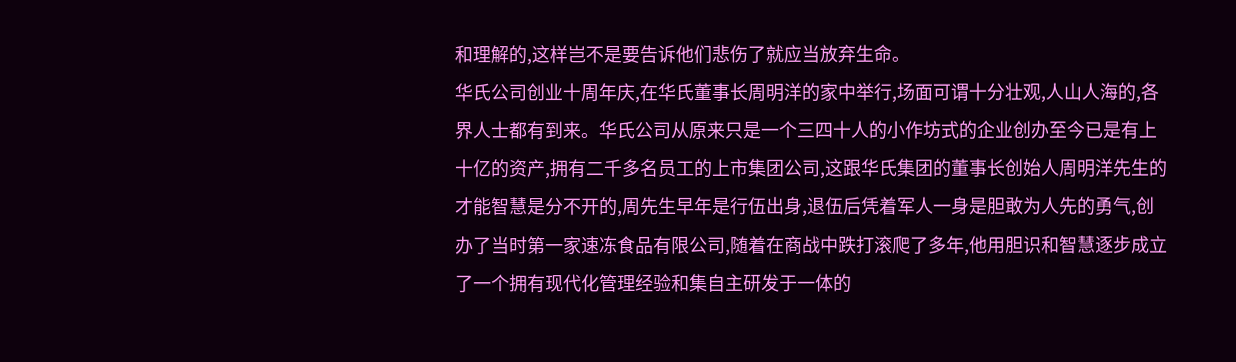和理解的,这样岂不是要告诉他们悲伤了就应当放弃生命。
华氏公司创业十周年庆,在华氏董事长周明洋的家中举行,场面可谓十分壮观,人山人海的,各界人士都有到来。华氏公司从原来只是一个三四十人的小作坊式的企业创办至今已是有上十亿的资产,拥有二千多名员工的上市集团公司,这跟华氏集团的董事长创始人周明洋先生的才能智慧是分不开的,周先生早年是行伍出身,退伍后凭着军人一身是胆敢为人先的勇气,创办了当时第一家速冻食品有限公司,随着在商战中跌打滚爬了多年,他用胆识和智慧逐步成立了一个拥有现代化管理经验和集自主研发于一体的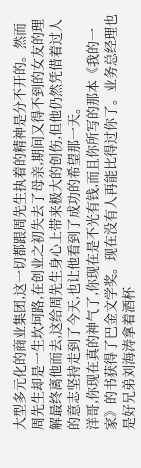大型多元化的商业集团,这一切都跟周先生执着的精神是分不开的。然而周先生却是一生坎坷路,在创业之初失去了母亲,期间又得不到的女友的理解最终离他而去,这给周先生身心上带来极大的创伤,但他仍然凭借着过人的意志坚持走到了今天,也让他看到了成功的希望那一天。
洋哥,你现在真的神气了,你现在是不光有钱,而且你所写的那本《我的一家》的书获得了巴金文学奖。现在没有人再能比得过你了。业务总经理也是好兄弟刘海涛拿着酒杯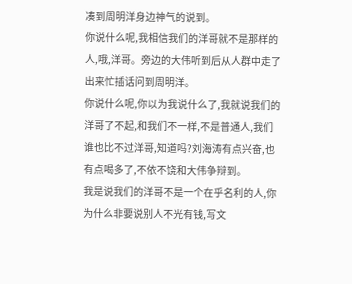凑到周明洋身边神气的说到。
你说什么呢,我相信我们的洋哥就不是那样的人,哦,洋哥。旁边的大伟听到后从人群中走了出来忙插话问到周明洋。
你说什么呢,你以为我说什么了,我就说我们的洋哥了不起,和我们不一样,不是普通人,我们谁也比不过洋哥,知道吗?刘海涛有点兴奋,也有点喝多了,不依不饶和大伟争辩到。
我是说我们的洋哥不是一个在乎名利的人,你为什么非要说别人不光有钱,写文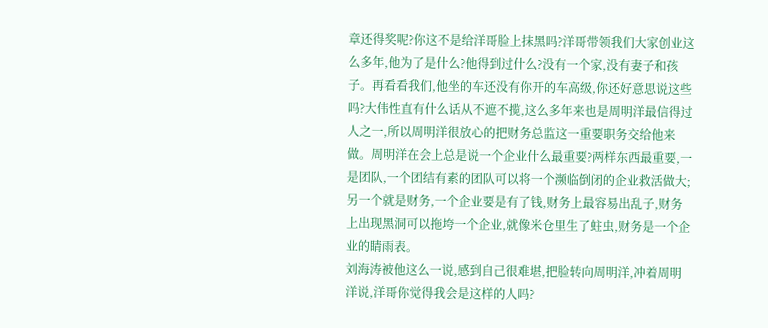章还得奖呢?你这不是给洋哥脸上抹黑吗?洋哥带领我们大家创业这么多年,他为了是什么?他得到过什么?没有一个家,没有妻子和孩子。再看看我们,他坐的车还没有你开的车高级,你还好意思说这些吗?大伟性直有什么话从不遮不揽,这么多年来也是周明洋最信得过人之一,所以周明洋很放心的把财务总监这一重要职务交给他来做。周明洋在会上总是说一个企业什么最重要?两样东西最重要,一是团队,一个团结有素的团队可以将一个濒临倒闭的企业救活做大;另一个就是财务,一个企业要是有了钱,财务上最容易出乱子,财务上出现黑洞可以拖垮一个企业,就像米仓里生了蛀虫,财务是一个企业的睛雨表。
刘海涛被他这么一说,感到自己很难堪,把脸转向周明洋,冲着周明洋说,洋哥你觉得我会是这样的人吗?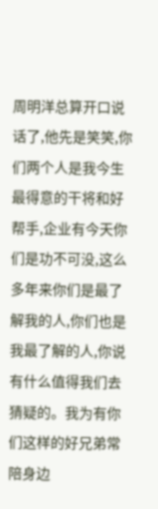周明洋总算开口说话了,他先是笑笑,你们两个人是我今生最得意的干将和好帮手,企业有今天你们是功不可没,这么多年来你们是最了解我的人,你们也是我最了解的人,你说有什么值得我们去猜疑的。我为有你们这样的好兄弟常陪身边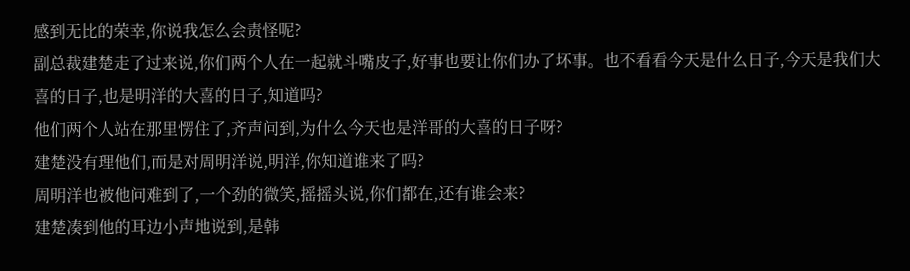感到无比的荣幸,你说我怎么会责怪呢?
副总裁建楚走了过来说,你们两个人在一起就斗嘴皮子,好事也要让你们办了坏事。也不看看今天是什么日子,今天是我们大喜的日子,也是明洋的大喜的日子,知道吗?
他们两个人站在那里愣住了,齐声问到,为什么今天也是洋哥的大喜的日子呀?
建楚没有理他们,而是对周明洋说,明洋,你知道谁来了吗?
周明洋也被他问难到了,一个劲的微笑,摇摇头说,你们都在,还有谁会来?
建楚凑到他的耳边小声地说到,是韩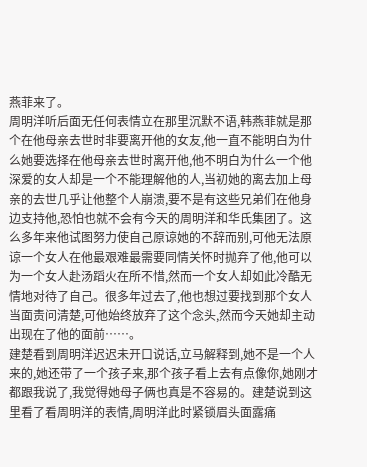燕菲来了。
周明洋听后面无任何表情立在那里沉默不语,韩燕菲就是那个在他母亲去世时非要离开他的女友,他一直不能明白为什么她要选择在他母亲去世时离开他,他不明白为什么一个他深爱的女人却是一个不能理解他的人,当初她的离去加上母亲的去世几乎让他整个人崩溃,要不是有这些兄弟们在他身边支持他,恐怕也就不会有今天的周明洋和华氏集团了。这么多年来他试图努力使自己原谅她的不辞而别,可他无法原谅一个女人在他最艰难最需要同情关怀时抛弃了他,他可以为一个女人赴汤蹈火在所不惜,然而一个女人却如此冷酷无情地对待了自己。很多年过去了,他也想过要找到那个女人当面责问清楚,可他始终放弃了这个念头,然而今天她却主动出现在了他的面前……。
建楚看到周明洋迟迟未开口说话,立马解释到,她不是一个人来的,她还带了一个孩子来,那个孩子看上去有点像你,她刚才都跟我说了,我觉得她母子俩也真是不容易的。建楚说到这里看了看周明洋的表情,周明洋此时紧锁眉头面露痛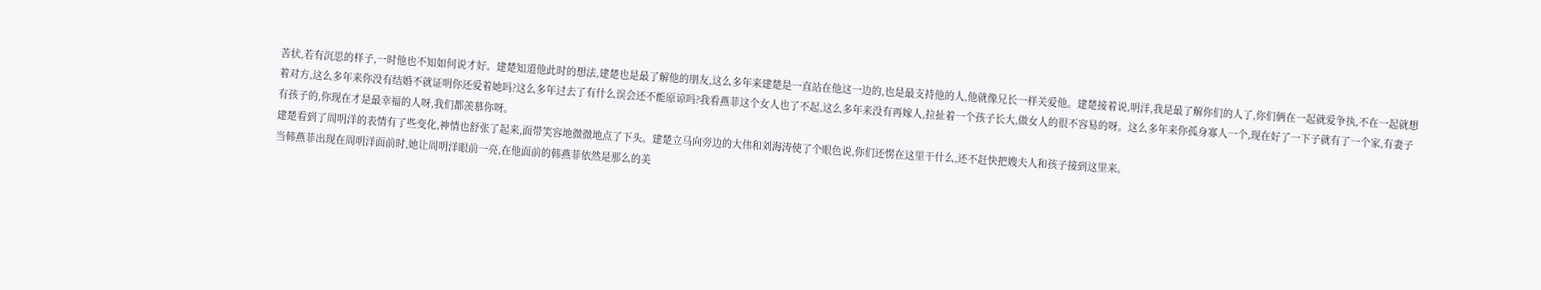苦状,若有沉思的样子,一时他也不知如何说才好。建楚知道他此时的想法,建楚也是最了解他的朋友,这么多年来建楚是一直站在他这一边的,也是最支持他的人,他就像兄长一样关爱他。建楚接着说,明洋,我是最了解你们的人了,你们俩在一起就爱争执,不在一起就想着对方,这么多年来你没有结婚不就证明你还爱着她吗?这么多年过去了有什么误会还不能原谅吗?我看燕菲这个女人也了不起,这么多年来没有再嫁人,拉扯着一个孩子长大,做女人的很不容易的呀。这么多年来你孤身寡人一个,现在好了一下子就有了一个家,有妻子有孩子的,你现在才是最幸福的人呀,我们都羡慕你呀。
建楚看到了周明洋的表情有了些变化,神情也舒张了起来,面带笑容地微微地点了下头。建楚立马向旁边的大伟和刘海涛使了个眼色说,你们还愣在这里干什么,还不赶快把嫂夫人和孩子接到这里来。
当韩燕菲出现在周明洋面前时,她让周明洋眼前一亮,在他面前的韩燕菲依然是那么的美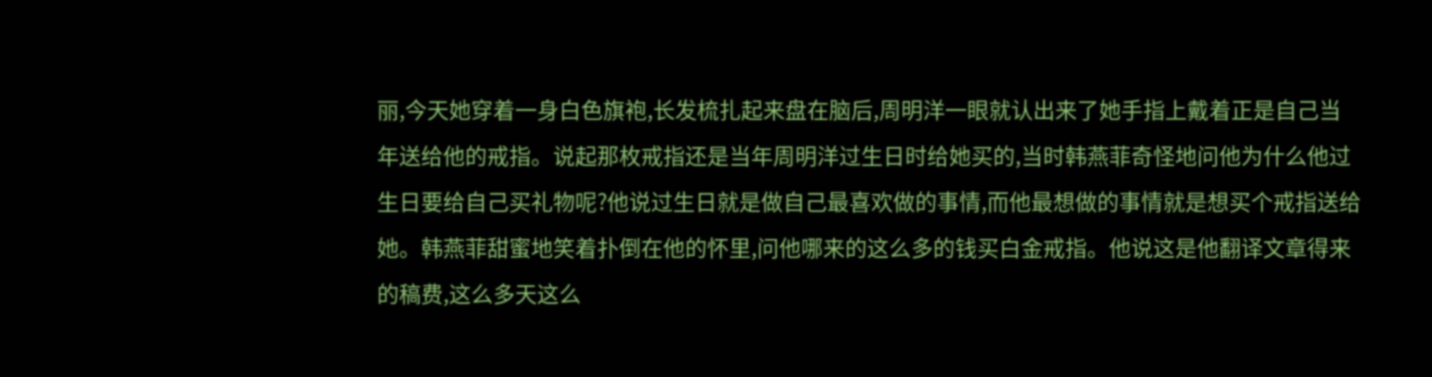丽,今天她穿着一身白色旗袍,长发梳扎起来盘在脑后,周明洋一眼就认出来了她手指上戴着正是自己当年送给他的戒指。说起那枚戒指还是当年周明洋过生日时给她买的,当时韩燕菲奇怪地问他为什么他过生日要给自己买礼物呢?他说过生日就是做自己最喜欢做的事情,而他最想做的事情就是想买个戒指送给她。韩燕菲甜蜜地笑着扑倒在他的怀里,问他哪来的这么多的钱买白金戒指。他说这是他翻译文章得来的稿费,这么多天这么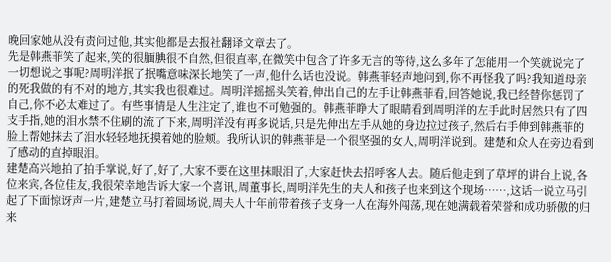晚回家她从没有责问过他,其实他都是去报社翻译文章去了。
先是韩燕菲笑了起来,笑的很腼腆很不自然,但很直率,在微笑中包含了许多无言的等待,这么多年了怎能用一个笑就说完了一切想说之事呢?周明洋抿了抿嘴意味深长地笑了一声,他什么话也没说。韩燕菲轻声地问到,你不再怪我了吗?我知道母亲的死我做的有不对的地方,其实我也很难过。周明洋摇摇头笑着,伸出自己的左手让韩燕菲看,回答她说,我已经替你惩罚了自己,你不必太难过了。有些事情是人生注定了,谁也不可勉强的。韩燕菲睁大了眼睛看到周明洋的左手此时居然只有了四支手指,她的泪水禁不住刷的流了下来,周明洋没有再多说话,只是先伸出左手从她的身边拉过孩子,然后右手伸到韩燕菲的脸上帮她抹去了泪水轻轻地抚摸着她的脸颊。我所认识的韩燕菲是一个很坚强的女人,周明洋说到。建楚和众人在旁边看到了感动的直掉眼泪。
建楚高兴地拍了拍手掌说,好了,好了,大家不要在这里抹眼泪了,大家赶快去招呼客人去。随后他走到了草坪的讲台上说,各位来宾,各位佳友,我很荣幸地告诉大家一个喜讯,周董事长,周明洋先生的夫人和孩子也来到这个现场……,这话一说立马引起了下面惊讶声一片,建楚立马打着圆场说,周夫人十年前带着孩子支身一人在海外闯荡,现在她满载着荣誉和成功骄傲的归来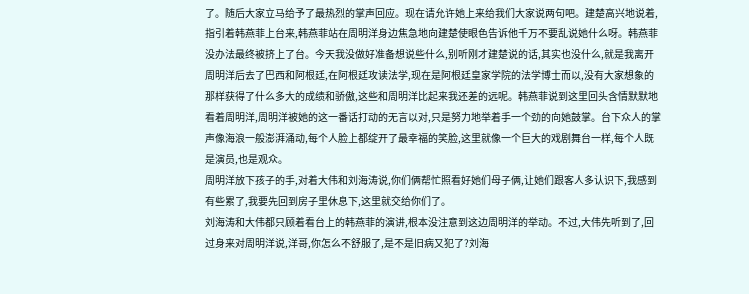了。随后大家立马给予了最热烈的掌声回应。现在请允许她上来给我们大家说两句吧。建楚高兴地说着,指引着韩燕菲上台来,韩燕菲站在周明洋身边焦急地向建楚使眼色告诉他千万不要乱说她什么呀。韩燕菲没办法最终被挤上了台。今天我没做好准备想说些什么,别听刚才建楚说的话,其实也没什么,就是我离开周明洋后去了巴西和阿根廷,在阿根廷攻读法学,现在是阿根廷皇家学院的法学博士而以,没有大家想象的那样获得了什么多大的成绩和骄傲,这些和周明洋比起来我还差的远呢。韩燕菲说到这里回头含情默默地看着周明洋,周明洋被她的这一番话打动的无言以对,只是努力地举着手一个劲的向她鼓掌。台下众人的掌声像海浪一般澎湃涌动,每个人脸上都绽开了最幸福的笑脸,这里就像一个巨大的戏剧舞台一样,每个人既是演员,也是观众。
周明洋放下孩子的手,对着大伟和刘海涛说,你们俩帮忙照看好她们母子俩,让她们跟客人多认识下,我感到有些累了,我要先回到房子里休息下,这里就交给你们了。
刘海涛和大伟都只顾着看台上的韩燕菲的演讲,根本没注意到这边周明洋的举动。不过,大伟先听到了,回过身来对周明洋说,洋哥,你怎么不舒服了,是不是旧病又犯了?刘海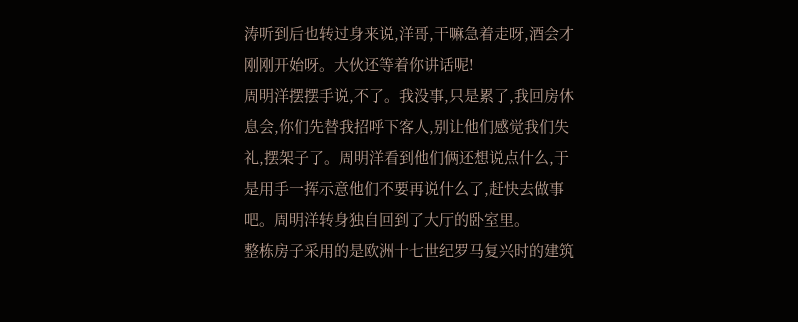涛听到后也转过身来说,洋哥,干嘛急着走呀,酒会才刚刚开始呀。大伙还等着你讲话呢!
周明洋摆摆手说,不了。我没事,只是累了,我回房休息会,你们先替我招呼下客人,别让他们感觉我们失礼,摆架子了。周明洋看到他们俩还想说点什么,于是用手一挥示意他们不要再说什么了,赶快去做事吧。周明洋转身独自回到了大厅的卧室里。
整栋房子采用的是欧洲十七世纪罗马复兴时的建筑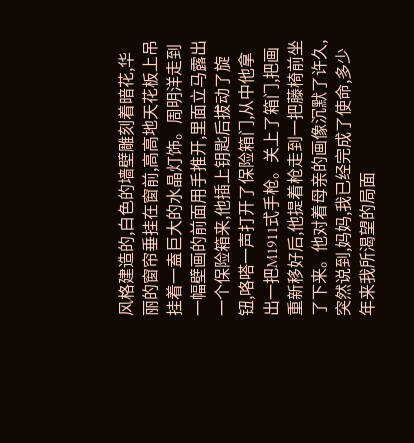风格建造的,白色的墙壁雕刻着暗花,华丽的窗帘垂挂在窗前,高高地天花板上吊挂着一盍巨大的水晶灯饰。周明洋走到一幅壁画的前面用手推开,里面立马露出一个保险箱来,他插上钥匙后拔动了旋钮,咯嗒一声打开了保险箱门,从中他拿出一把M1911式手枪。关上了箱门,把画重新移好后,他提着枪走到一把藤椅前坐了下来。他对着母亲的画像沉默了许久,突然说到,妈妈,我已经完成了使命,多少年来我所渴望的局面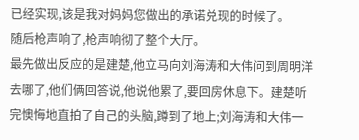已经实现,该是我对妈妈您做出的承诺兑现的时候了。
随后枪声响了,枪声响彻了整个大厅。
最先做出反应的是建楚,他立马向刘海涛和大伟问到周明洋去哪了,他们俩回答说,他说他累了,要回房休息下。建楚听完懊悔地直拍了自己的头脑,蹲到了地上;刘海涛和大伟一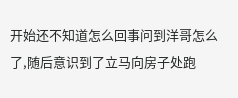开始还不知道怎么回事问到洋哥怎么了,随后意识到了立马向房子处跑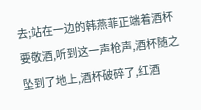去;站在一边的韩燕菲正端着酒杯要敬酒,听到这一声枪声,酒杯随之坠到了地上,酒杯破碎了,红酒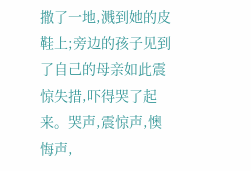撒了一地,溅到她的皮鞋上;旁边的孩子见到了自己的母亲如此震惊失措,吓得哭了起来。哭声,震惊声,懊悔声,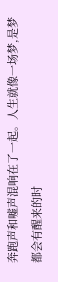奔跑声和嘘声混响在了一起。人生就像一场梦,是梦都会有醒来的时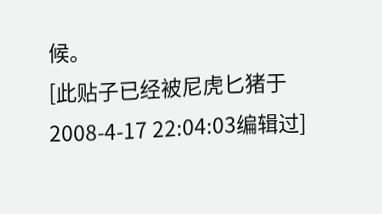候。
[此贴子已经被尼虎匕猪于2008-4-17 22:04:03编辑过]